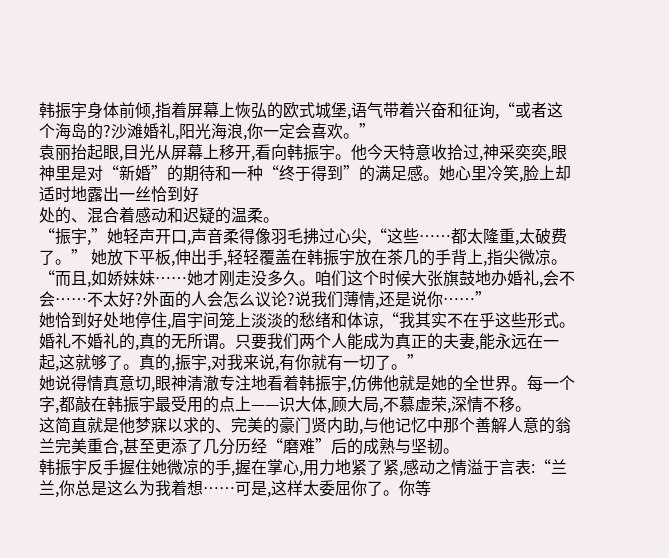韩振宇身体前倾,指着屏幕上恢弘的欧式城堡,语气带着兴奋和征询,“或者这个海岛的?沙滩婚礼,阳光海浪,你一定会喜欢。”
袁丽抬起眼,目光从屏幕上移开,看向韩振宇。他今天特意收拾过,神采奕奕,眼神里是对“新婚”的期待和一种“终于得到”的满足感。她心里冷笑,脸上却适时地露出一丝恰到好
处的、混合着感动和迟疑的温柔。
“振宇,”她轻声开口,声音柔得像羽毛拂过心尖,“这些……都太隆重,太破费了。” 她放下平板,伸出手,轻轻覆盖在韩振宇放在茶几的手背上,指尖微凉。“而且,如娇妹妹……她才刚走没多久。咱们这个时候大张旗鼓地办婚礼,会不会……不太好?外面的人会怎么议论?说我们薄情,还是说你……”
她恰到好处地停住,眉宇间笼上淡淡的愁绪和体谅,“我其实不在乎这些形式。婚礼不婚礼的,真的无所谓。只要我们两个人能成为真正的夫妻,能永远在一起,这就够了。真的,振宇,对我来说,有你就有一切了。”
她说得情真意切,眼神清澈专注地看着韩振宇,仿佛他就是她的全世界。每一个字,都敲在韩振宇最受用的点上——识大体,顾大局,不慕虚荣,深情不移。
这简直就是他梦寐以求的、完美的豪门贤内助,与他记忆中那个善解人意的翁兰完美重合,甚至更添了几分历经“磨难”后的成熟与坚韧。
韩振宇反手握住她微凉的手,握在掌心,用力地紧了紧,感动之情溢于言表:“兰兰,你总是这么为我着想……可是,这样太委屈你了。你等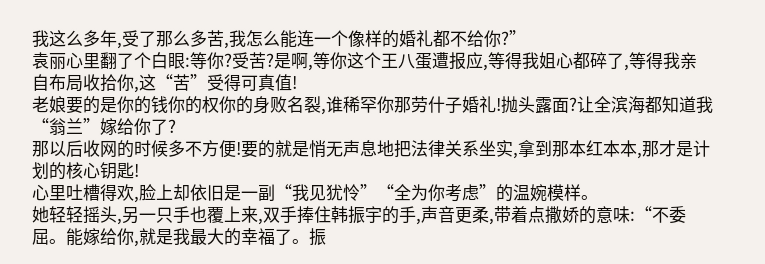我这么多年,受了那么多苦,我怎么能连一个像样的婚礼都不给你?”
袁丽心里翻了个白眼:等你?受苦?是啊,等你这个王八蛋遭报应,等得我姐心都碎了,等得我亲自布局收拾你,这“苦”受得可真值!
老娘要的是你的钱你的权你的身败名裂,谁稀罕你那劳什子婚礼!抛头露面?让全滨海都知道我“翁兰”嫁给你了?
那以后收网的时候多不方便!要的就是悄无声息地把法律关系坐实,拿到那本红本本,那才是计划的核心钥匙!
心里吐槽得欢,脸上却依旧是一副“我见犹怜”“全为你考虑”的温婉模样。
她轻轻摇头,另一只手也覆上来,双手捧住韩振宇的手,声音更柔,带着点撒娇的意味:“不委屈。能嫁给你,就是我最大的幸福了。振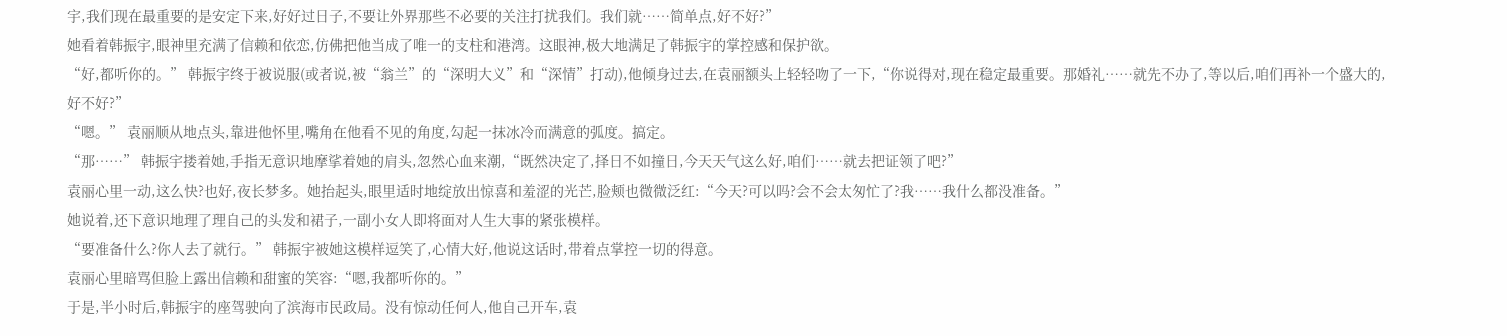宇,我们现在最重要的是安定下来,好好过日子,不要让外界那些不必要的关注打扰我们。我们就……简单点,好不好?”
她看着韩振宇,眼神里充满了信赖和依恋,仿佛把他当成了唯一的支柱和港湾。这眼神,极大地满足了韩振宇的掌控感和保护欲。
“好,都听你的。” 韩振宇终于被说服(或者说,被“翁兰”的“深明大义”和“深情”打动),他倾身过去,在袁丽额头上轻轻吻了一下,“你说得对,现在稳定最重要。那婚礼……就先不办了,等以后,咱们再补一个盛大的,好不好?”
“嗯。” 袁丽顺从地点头,靠进他怀里,嘴角在他看不见的角度,勾起一抹冰冷而满意的弧度。搞定。
“那……” 韩振宇搂着她,手指无意识地摩挲着她的肩头,忽然心血来潮,“既然决定了,择日不如撞日,今天天气这么好,咱们……就去把证领了吧?”
袁丽心里一动,这么快?也好,夜长梦多。她抬起头,眼里适时地绽放出惊喜和羞涩的光芒,脸颊也微微泛红:“今天?可以吗?会不会太匆忙了?我……我什么都没准备。”
她说着,还下意识地理了理自己的头发和裙子,一副小女人即将面对人生大事的紧张模样。
“要准备什么?你人去了就行。” 韩振宇被她这模样逗笑了,心情大好,他说这话时,带着点掌控一切的得意。
袁丽心里暗骂但脸上露出信赖和甜蜜的笑容:“嗯,我都听你的。”
于是,半小时后,韩振宇的座驾驶向了滨海市民政局。没有惊动任何人,他自己开车,袁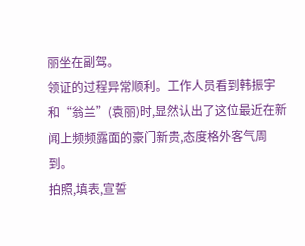丽坐在副驾。
领证的过程异常顺利。工作人员看到韩振宇和“翁兰”(袁丽)时,显然认出了这位最近在新闻上频频露面的豪门新贵,态度格外客气周到。
拍照,填表,宣誓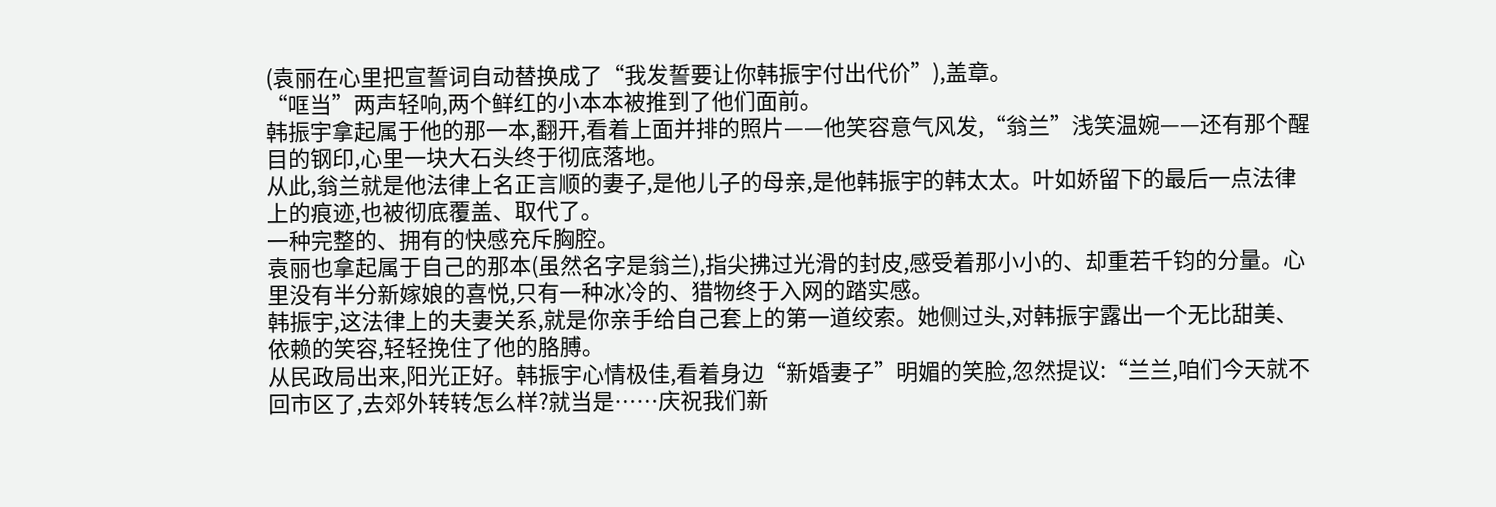(袁丽在心里把宣誓词自动替换成了“我发誓要让你韩振宇付出代价”),盖章。
“哐当”两声轻响,两个鲜红的小本本被推到了他们面前。
韩振宇拿起属于他的那一本,翻开,看着上面并排的照片——他笑容意气风发,“翁兰”浅笑温婉——还有那个醒目的钢印,心里一块大石头终于彻底落地。
从此,翁兰就是他法律上名正言顺的妻子,是他儿子的母亲,是他韩振宇的韩太太。叶如娇留下的最后一点法律上的痕迹,也被彻底覆盖、取代了。
一种完整的、拥有的快感充斥胸腔。
袁丽也拿起属于自己的那本(虽然名字是翁兰),指尖拂过光滑的封皮,感受着那小小的、却重若千钧的分量。心里没有半分新嫁娘的喜悦,只有一种冰冷的、猎物终于入网的踏实感。
韩振宇,这法律上的夫妻关系,就是你亲手给自己套上的第一道绞索。她侧过头,对韩振宇露出一个无比甜美、依赖的笑容,轻轻挽住了他的胳膊。
从民政局出来,阳光正好。韩振宇心情极佳,看着身边“新婚妻子”明媚的笑脸,忽然提议:“兰兰,咱们今天就不回市区了,去郊外转转怎么样?就当是……庆祝我们新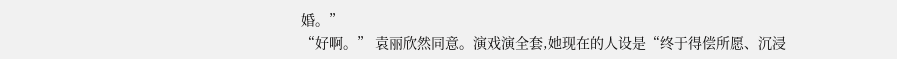婚。”
“好啊。” 袁丽欣然同意。演戏演全套,她现在的人设是“终于得偿所愿、沉浸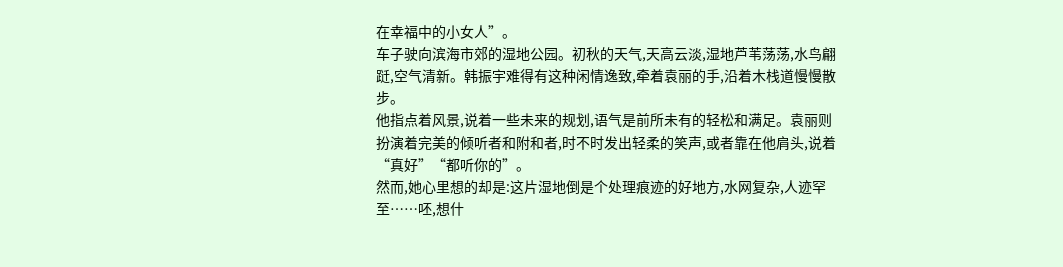在幸福中的小女人”。
车子驶向滨海市郊的湿地公园。初秋的天气,天高云淡,湿地芦苇荡荡,水鸟翩跹,空气清新。韩振宇难得有这种闲情逸致,牵着袁丽的手,沿着木栈道慢慢散步。
他指点着风景,说着一些未来的规划,语气是前所未有的轻松和满足。袁丽则扮演着完美的倾听者和附和者,时不时发出轻柔的笑声,或者靠在他肩头,说着“真好”“都听你的”。
然而,她心里想的却是:这片湿地倒是个处理痕迹的好地方,水网复杂,人迹罕至……呸,想什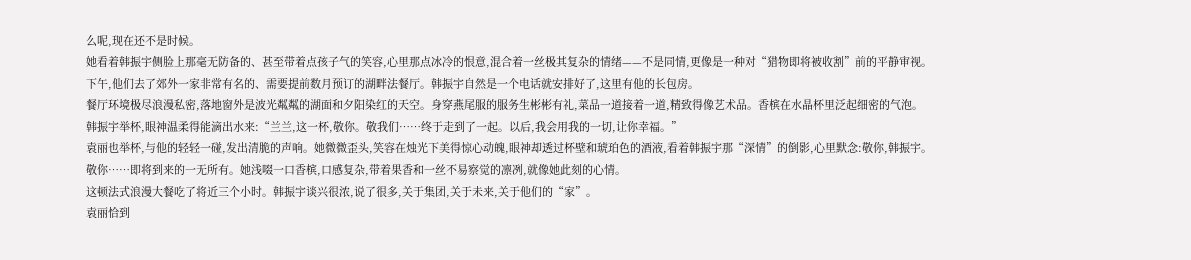么呢,现在还不是时候。
她看着韩振宇侧脸上那毫无防备的、甚至带着点孩子气的笑容,心里那点冰冷的恨意,混合着一丝极其复杂的情绪——不是同情,更像是一种对“猎物即将被收割”前的平静审视。
下午,他们去了郊外一家非常有名的、需要提前数月预订的湖畔法餐厅。韩振宇自然是一个电话就安排好了,这里有他的长包房。
餐厅环境极尽浪漫私密,落地窗外是波光粼粼的湖面和夕阳染红的天空。身穿燕尾服的服务生彬彬有礼,菜品一道接着一道,精致得像艺术品。香槟在水晶杯里泛起细密的气泡。
韩振宇举杯,眼神温柔得能滴出水来:“兰兰,这一杯,敬你。敬我们……终于走到了一起。以后,我会用我的一切,让你幸福。”
袁丽也举杯,与他的轻轻一碰,发出清脆的声响。她微微歪头,笑容在烛光下美得惊心动魄,眼神却透过杯壁和琥珀色的酒液,看着韩振宇那“深情”的倒影,心里默念:敬你,韩振宇。
敬你……即将到来的一无所有。她浅啜一口香槟,口感复杂,带着果香和一丝不易察觉的凛冽,就像她此刻的心情。
这顿法式浪漫大餐吃了将近三个小时。韩振宇谈兴很浓,说了很多,关于集团,关于未来,关于他们的“家”。
袁丽恰到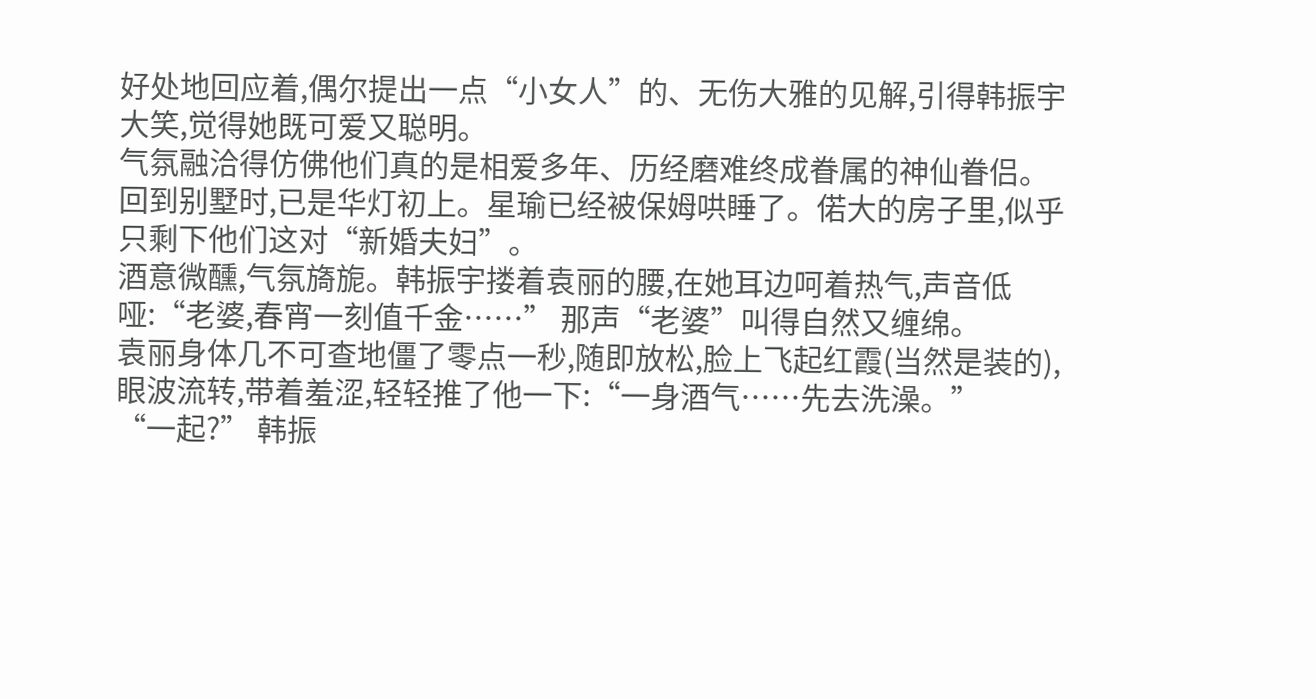好处地回应着,偶尔提出一点“小女人”的、无伤大雅的见解,引得韩振宇大笑,觉得她既可爱又聪明。
气氛融洽得仿佛他们真的是相爱多年、历经磨难终成眷属的神仙眷侣。
回到别墅时,已是华灯初上。星瑜已经被保姆哄睡了。偌大的房子里,似乎只剩下他们这对“新婚夫妇”。
酒意微醺,气氛旖旎。韩振宇搂着袁丽的腰,在她耳边呵着热气,声音低哑:“老婆,春宵一刻值千金……” 那声“老婆”叫得自然又缠绵。
袁丽身体几不可查地僵了零点一秒,随即放松,脸上飞起红霞(当然是装的),眼波流转,带着羞涩,轻轻推了他一下:“一身酒气……先去洗澡。”
“一起?” 韩振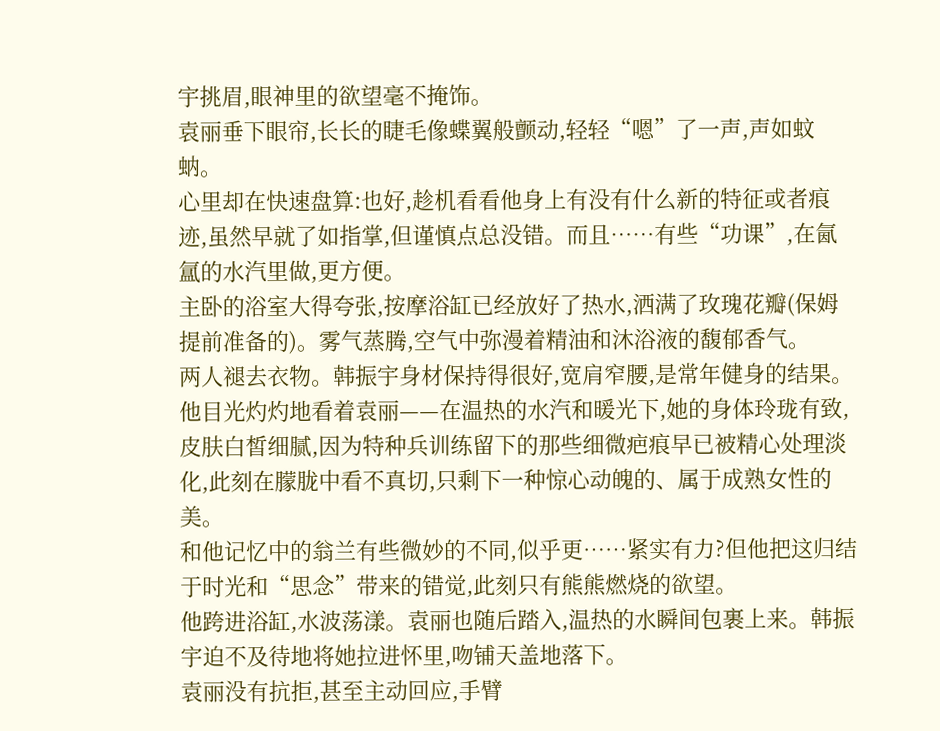宇挑眉,眼神里的欲望毫不掩饰。
袁丽垂下眼帘,长长的睫毛像蝶翼般颤动,轻轻“嗯”了一声,声如蚊蚋。
心里却在快速盘算:也好,趁机看看他身上有没有什么新的特征或者痕迹,虽然早就了如指掌,但谨慎点总没错。而且……有些“功课”,在氤氲的水汽里做,更方便。
主卧的浴室大得夸张,按摩浴缸已经放好了热水,洒满了玫瑰花瓣(保姆提前准备的)。雾气蒸腾,空气中弥漫着精油和沐浴液的馥郁香气。
两人褪去衣物。韩振宇身材保持得很好,宽肩窄腰,是常年健身的结果。他目光灼灼地看着袁丽——在温热的水汽和暖光下,她的身体玲珑有致,皮肤白皙细腻,因为特种兵训练留下的那些细微疤痕早已被精心处理淡化,此刻在朦胧中看不真切,只剩下一种惊心动魄的、属于成熟女性的美。
和他记忆中的翁兰有些微妙的不同,似乎更……紧实有力?但他把这归结于时光和“思念”带来的错觉,此刻只有熊熊燃烧的欲望。
他跨进浴缸,水波荡漾。袁丽也随后踏入,温热的水瞬间包裹上来。韩振宇迫不及待地将她拉进怀里,吻铺天盖地落下。
袁丽没有抗拒,甚至主动回应,手臂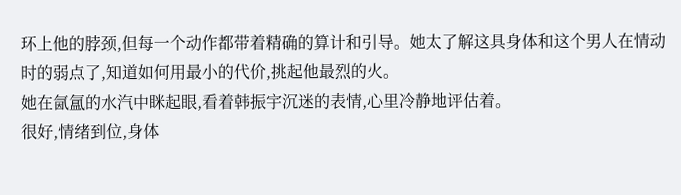环上他的脖颈,但每一个动作都带着精确的算计和引导。她太了解这具身体和这个男人在情动时的弱点了,知道如何用最小的代价,挑起他最烈的火。
她在氤氲的水汽中眯起眼,看着韩振宇沉迷的表情,心里冷静地评估着。
很好,情绪到位,身体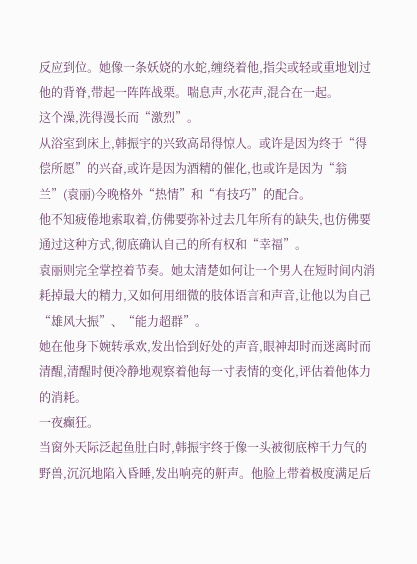反应到位。她像一条妖娆的水蛇,缠绕着他,指尖或轻或重地划过他的背脊,带起一阵阵战栗。喘息声,水花声,混合在一起。
这个澡,洗得漫长而“激烈”。
从浴室到床上,韩振宇的兴致高昂得惊人。或许是因为终于“得偿所愿”的兴奋,或许是因为酒精的催化,也或许是因为“翁兰”(袁丽)今晚格外“热情”和“有技巧”的配合。
他不知疲倦地索取着,仿佛要弥补过去几年所有的缺失,也仿佛要通过这种方式,彻底确认自己的所有权和“幸福”。
袁丽则完全掌控着节奏。她太清楚如何让一个男人在短时间内消耗掉最大的精力,又如何用细微的肢体语言和声音,让他以为自己“雄风大振”、“能力超群”。
她在他身下婉转承欢,发出恰到好处的声音,眼神却时而迷离时而清醒,清醒时便冷静地观察着他每一寸表情的变化,评估着他体力的消耗。
一夜癫狂。
当窗外天际泛起鱼肚白时,韩振宇终于像一头被彻底榨干力气的野兽,沉沉地陷入昏睡,发出响亮的鼾声。他脸上带着极度满足后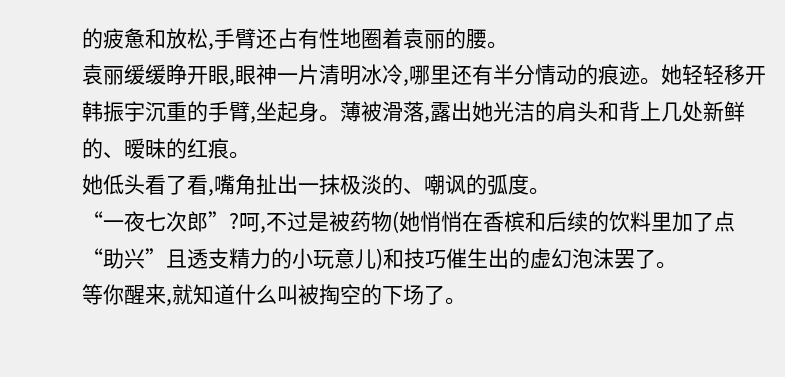的疲惫和放松,手臂还占有性地圈着袁丽的腰。
袁丽缓缓睁开眼,眼神一片清明冰冷,哪里还有半分情动的痕迹。她轻轻移开韩振宇沉重的手臂,坐起身。薄被滑落,露出她光洁的肩头和背上几处新鲜的、暧昧的红痕。
她低头看了看,嘴角扯出一抹极淡的、嘲讽的弧度。
“一夜七次郎”?呵,不过是被药物(她悄悄在香槟和后续的饮料里加了点“助兴”且透支精力的小玩意儿)和技巧催生出的虚幻泡沫罢了。
等你醒来,就知道什么叫被掏空的下场了。